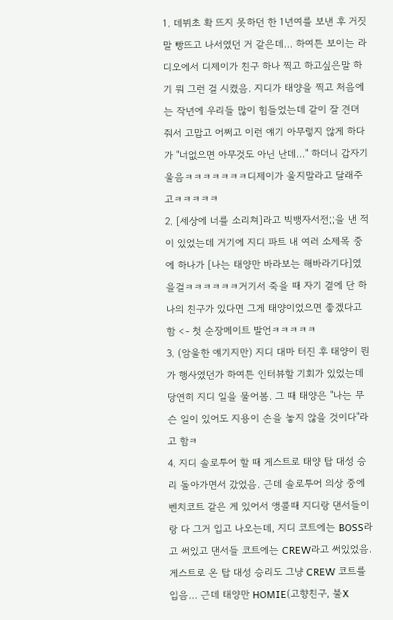1. 데뷔초 확 뜨지 못하던 한 1년여를 보낸 후 거짓말 빵뜨고 나서였던 거 같은데... 하여튼 보이는 라디오에서 디제이가 친구 하나 찍고 하고싶은말 하기 뭐 그런 걸 시켰음. 지디가 태양을 찍고 처음에는 작년에 우리들 많이 힘들었는데 같이 잘 견뎌줘서 고맙고 어쩌고 이런 얘기 아무렇지 않게 하다가 "너없으면 아무것도 아닌 난데..." 하더니 갑자기 울음ㅋㅋㅋㅋㅋㅋㅋ디제이가 울지말라고 달래주고ㅋㅋㅋㅋㅋ
2. [세상에 너를 소리쳐]라고 빅뱅자서전;;을 낸 적이 있었는데 거기에 지디 파트 내 여러 소제목 중에 하나가 [나는 태양만 바라보는 해바라기다]였을걸ㅋㅋㅋㅋㅋㅋ거기서 죽을 때 자기 곁에 단 하나의 친구가 있다면 그게 태양이었으면 좋겠다고 함 <- 첫 순장메이트 발언ㅋㅋㅋㅋㅋ
3. (암울한 얘기지만) 지디 대마 터진 후 태양이 뭔가 행사였던가 하여튼 인터뷰할 기회가 있었는데 당연히 지디 일을 물어봄. 그 때 태양은 "나는 무슨 일이 있어도 지용이 손을 놓지 않을 것이다"라고 함ㅋ
4. 지디 솔로투어 할 때 게스트로 태양 탑 대성 승리 돌아가면서 갔었음. 근데 솔로투어 의상 중에 벤치코트 같은 게 있어서 앵콜때 지디랑 댄서들이랑 다 그거 입고 나오는데, 지디 코트에는 BOSS라고 써있고 댄서들 코트에는 CREW라고 써있었음. 게스트로 온 탑 대성 승리도 그냥 CREW 코트를 입음... 근데 태양만 HOMIE(고향친구, 불X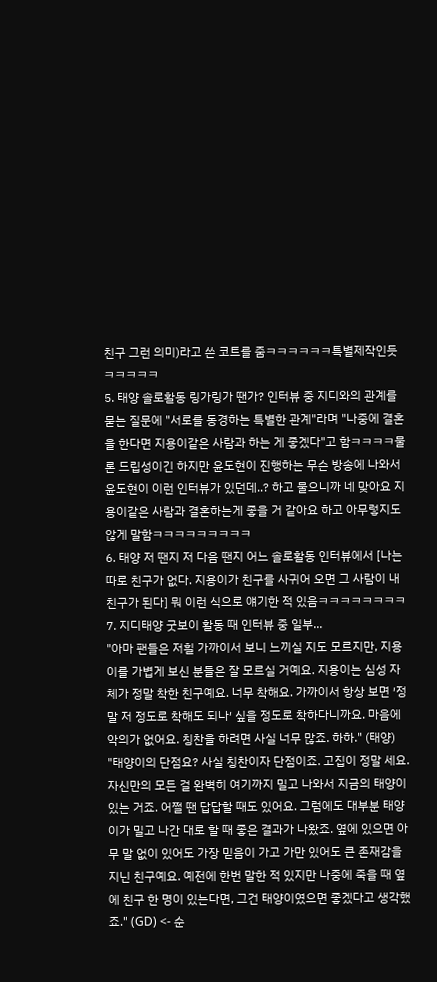친구 그런 의미)라고 쓴 코트를 줌ㅋㅋㅋㅋㅋㅋ특별제작인듯ㅋㅋㅋㅋㅋ
5. 태양 솔로활동 링가링가 땐가? 인터뷰 중 지디와의 관계를 묻는 질문에 "서로를 동경하는 특별한 관계"라며 "나중에 결혼을 한다면 지용이같은 사람과 하는 게 좋겠다"고 함ㅋㅋㅋㅋ물론 드립성이긴 하지만 윤도현이 진행하는 무슨 방송에 나와서 윤도현이 이런 인터뷰가 있던데..? 하고 물으니까 네 맞아요 지용이같은 사람과 결혼하는게 좋을 거 같아요 하고 아무렇지도 않게 말함ㅋㅋㅋㅋㅋㅋㅋㅋㅋ
6. 태양 저 땐지 저 다음 땐지 어느 솔로활동 인터뷰에서 [나는 따로 친구가 없다. 지용이가 친구를 사귀어 오면 그 사람이 내 친구가 된다] 뭐 이런 식으로 얘기한 적 있음ㅋㅋㅋㅋㅋㅋㅋㅋ
7. 지디태양 굿보이 활동 때 인터뷰 중 일부...
"아마 팬들은 저흴 가까이서 보니 느끼실 지도 모르지만, 지용이를 가볍게 보신 분들은 잘 모르실 거예요. 지용이는 심성 자체가 정말 착한 친구예요. 너무 착해요. 가까이서 항상 보면 ′정말 저 정도로 착해도 되나′ 싶을 정도로 착하다니까요. 마음에 악의가 없어요. 칭찬을 하려면 사실 너무 많죠. 하하." (태양)
"태양이의 단점요? 사실 칭찬이자 단점이죠. 고집이 정말 세요. 자신만의 모든 걸 완벽히 여기까지 밀고 나와서 지금의 태양이 있는 거죠. 어쩔 땐 답답할 때도 있어요. 그럼에도 대부분 태양이가 밀고 나간 대로 할 때 좋은 결과가 나왔죠. 옆에 있으면 아무 말 없이 있어도 가장 믿음이 가고 가만 있어도 큰 존재감을 지닌 친구예요. 예전에 한번 말한 적 있지만 나중에 죽을 때 옆에 친구 한 명이 있는다면, 그건 태양이였으면 좋겠다고 생각했죠." (GD) <- 순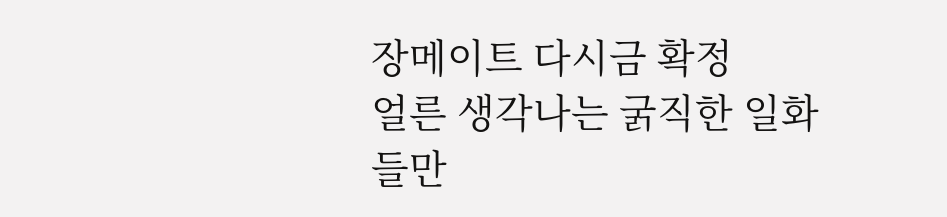장메이트 다시금 확정
얼른 생각나는 굵직한 일화들만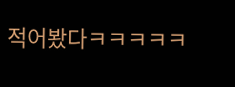적어봤다ㅋㅋㅋㅋㅋ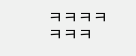ㅋㅋㅋㅋㅋㅋㅋ